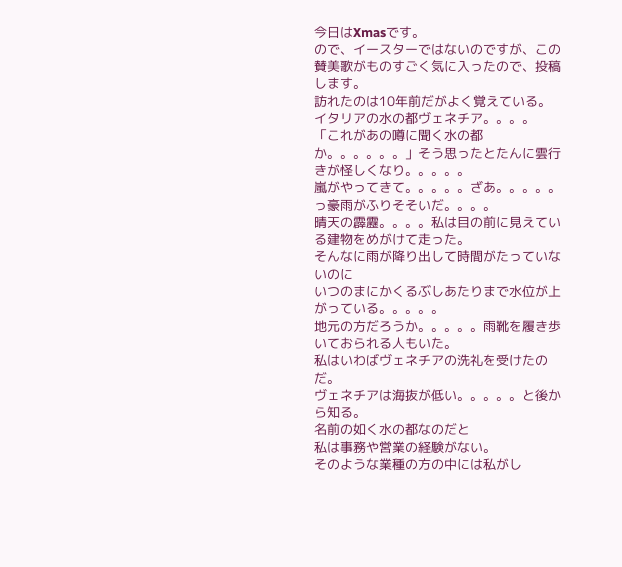今日はXmasです。
ので、イースターではないのですが、この賛美歌がものすごく気に入ったので、投稿します。
訪れたのは10年前だがよく覚えている。
イタリアの水の都ヴェネチア。。。。
「これがあの噂に聞く水の都か。。。。。。」そう思ったとたんに雲行きが怪しくなり。。。。。
嵐がやってきて。。。。。ざあ。。。。。っ豪雨がふりそそいだ。。。。
晴天の霹靂。。。。私は目の前に見えている建物をめがけて走った。
そんなに雨が降り出して時間がたっていないのに
いつのまにかくるぶしあたりまで水位が上がっている。。。。。
地元の方だろうか。。。。。雨靴を履き歩いておられる人もいた。
私はいわばヴェネチアの洗礼を受けたのだ。
ヴェネチアは海抜が低い。。。。。と後から知る。
名前の如く水の都なのだと
私は事務や営業の経験がない。
そのような業種の方の中には私がし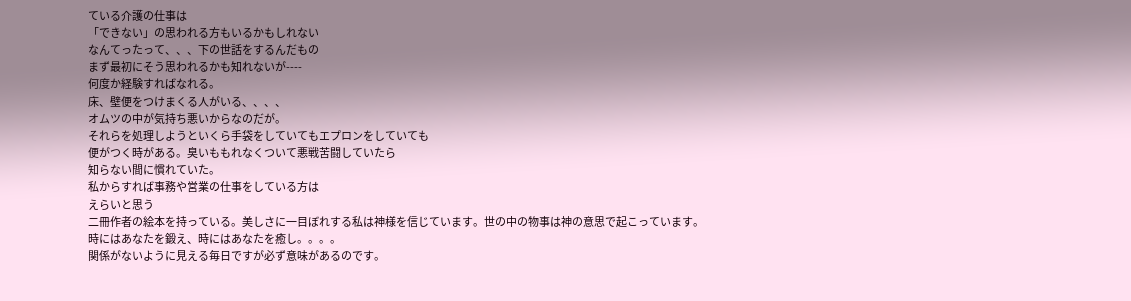ている介護の仕事は
「できない」の思われる方もいるかもしれない
なんてったって、、、下の世話をするんだもの
まず最初にそう思われるかも知れないが----
何度か経験すればなれる。
床、壁便をつけまくる人がいる、、、、
オムツの中が気持ち悪いからなのだが。
それらを処理しようといくら手袋をしていてもエプロンをしていても
便がつく時がある。臭いももれなくついて悪戦苦闘していたら
知らない間に慣れていた。
私からすれば事務や営業の仕事をしている方は
えらいと思う
二冊作者の絵本を持っている。美しさに一目ぼれする私は神様を信じています。世の中の物事は神の意思で起こっています。
時にはあなたを鍛え、時にはあなたを癒し。。。。
関係がないように見える毎日ですが必ず意味があるのです。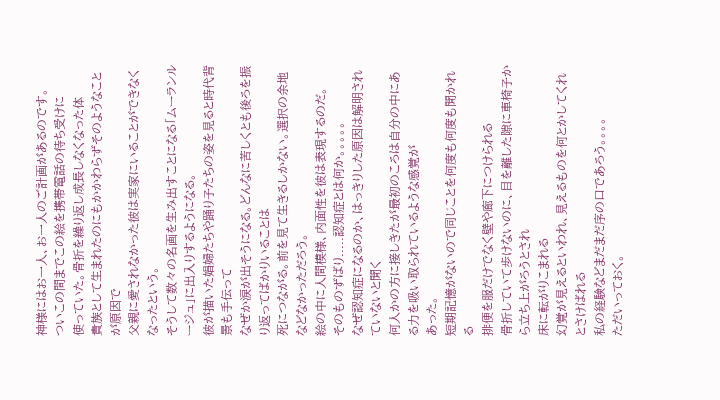神様にはお一人、お一人のご計画があるのです。
ついこの間までこの絵を携帯電話の待ち受けに
使っていた。骨折を繰り返し成長しなくなった体
貴族として生まれたのにもかかわらずそのようなことが原因で
父親に愛されなかった彼は実家にいることができなくなったという。
そうして数々の名画を生み出すことになる「ムーランルージュ」に出入りするようになる。
彼が描いた娼婦たちや踊り子たちの姿を見ると時代背景も手伝って
なぜか涙が出そうになる。どんなに苦しくとも後ろを振り返ってばかりいることは
死につながる。前を見て生きるしかない。選択の余地などなかっただろう。
絵の中に人間模様、内面性を彼は表現するのだ。
そのものずばり.....認知症とは何か。。。。。
なぜ認知症になるのか、はっきりした原因は解明されていないと聞く
何人かの方に接しきたが最初のころは自分の中にある力を吸い取られているような感覚が
あった。
短期記憶がないので同じことを何度も何度も聞かれる
排便を服だけでなく壁や廊下につけられる
骨折していて歩けないのに、目を離した隙に車椅子から立ち上がろうとされ
床に転がりこまれる
幻覚が見えるといわれ、見えるものを何とかしてくれとさけばれる
私の経験などまだまだ序の口であろう。。。。
ただいっておく。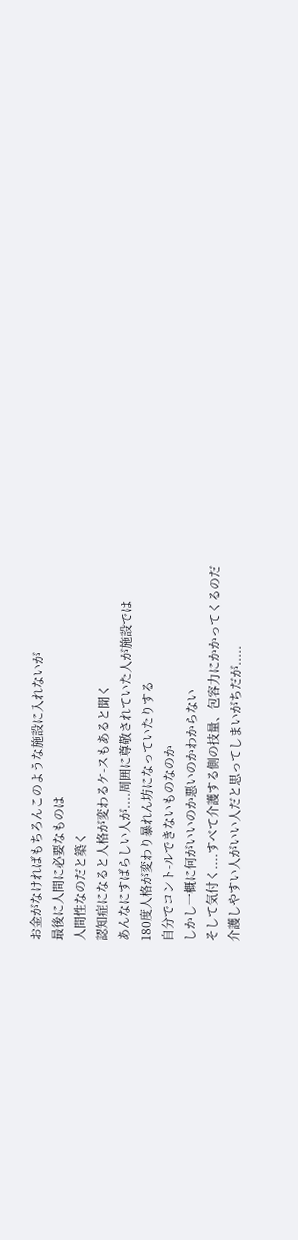お金がなければもちろんこのような施設に入れないが
最後に人間に必要なものは
人間性なのだと築く
認知症になると人格が変わるケ-スもあると聞く
あんなにすばらしい人が....周囲に尊敬されていた人が施設では
180度人格が変わり暴れん坊になっていたりする
自分でコント-ルできないものなのか
しかし一概に何がいいのか悪いのかわからない
そして気付く....すべて介護する側の技量、包容力にかかってくるのだ
介護しやすい人がいい人だと思ってしまいがちだが.....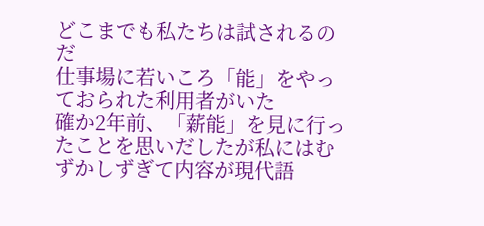どこまでも私たちは試されるのだ
仕事場に若いころ「能」をやっておられた利用者がいた
確か2年前、「薪能」を見に行ったことを思いだしたが私にはむずかしずぎて内容が現代語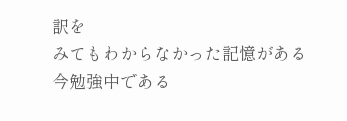訳を
みてもわからなかった記憶がある
今勉強中である